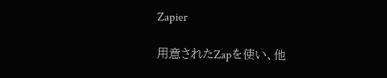Zapier

用意されたZapを使い、他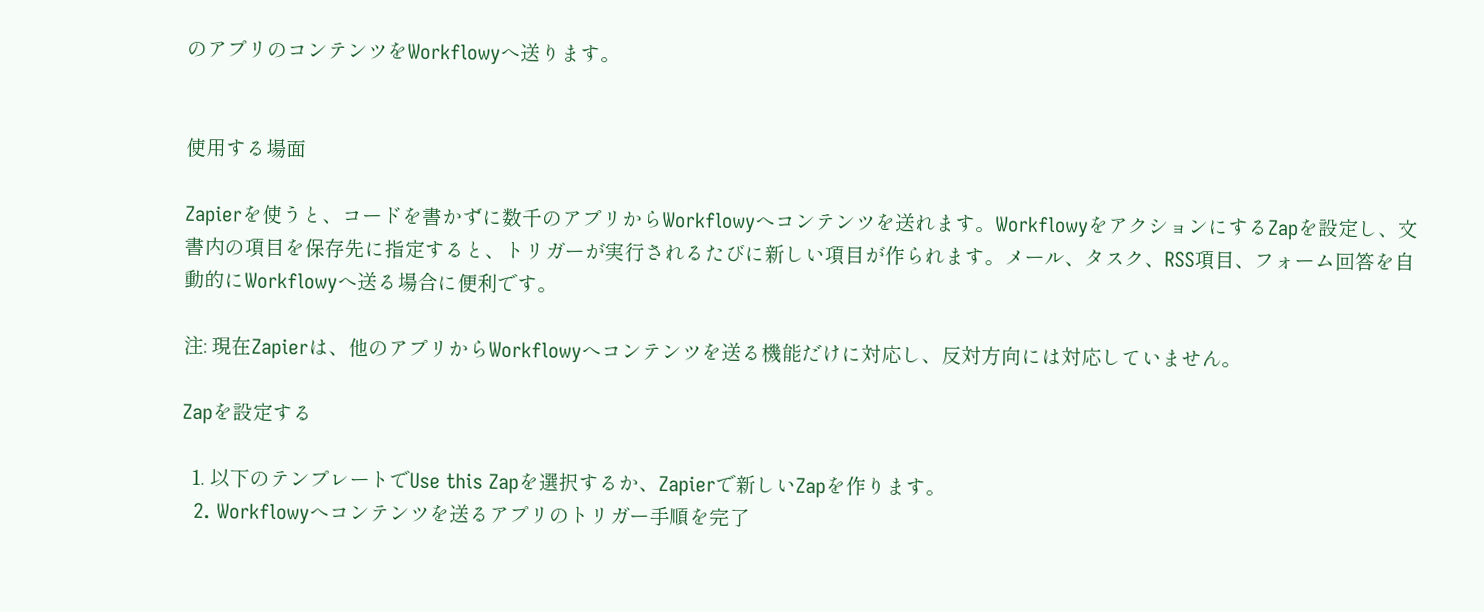のアプリのコンテンツをWorkflowyへ送ります。


使用する場面

Zapierを使うと、コードを書かずに数千のアプリからWorkflowyへコンテンツを送れます。WorkflowyをアクションにするZapを設定し、文書内の項目を保存先に指定すると、トリガーが実行されるたびに新しい項目が作られます。メール、タスク、RSS項目、フォーム回答を自動的にWorkflowyへ送る場合に便利です。

注: 現在Zapierは、他のアプリからWorkflowyへコンテンツを送る機能だけに対応し、反対方向には対応していません。

Zapを設定する

  1. 以下のテンプレートでUse this Zapを選択するか、Zapierで新しいZapを作ります。
  2. Workflowyへコンテンツを送るアプリのトリガー手順を完了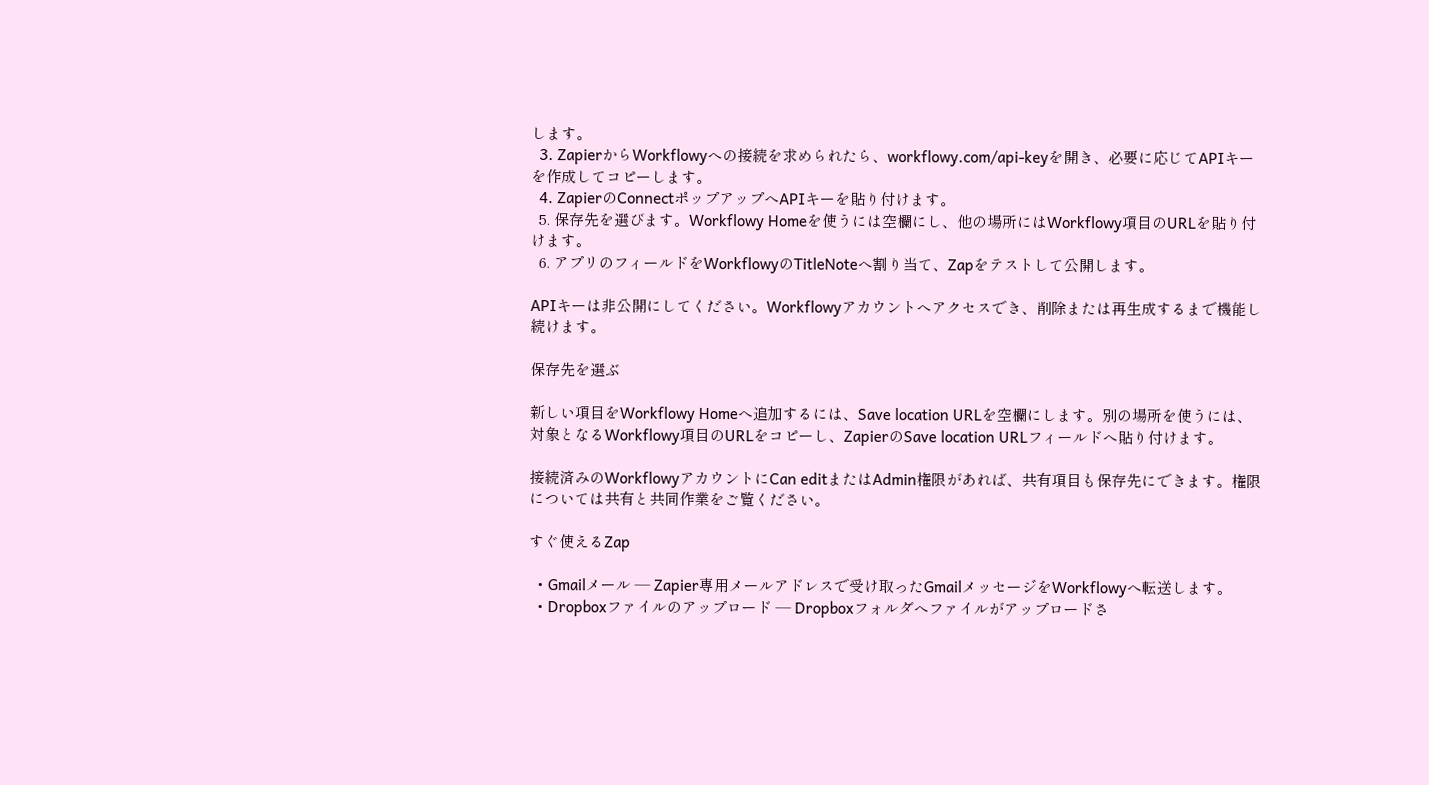します。
  3. ZapierからWorkflowyへの接続を求められたら、workflowy.com/api-keyを開き、必要に応じてAPIキーを作成してコピーします。
  4. ZapierのConnectポップアップへAPIキーを貼り付けます。
  5. 保存先を選びます。Workflowy Homeを使うには空欄にし、他の場所にはWorkflowy項目のURLを貼り付けます。
  6. アプリのフィールドをWorkflowyのTitleNoteへ割り当て、Zapをテストして公開します。

APIキーは非公開にしてください。Workflowyアカウントへアクセスでき、削除または再生成するまで機能し続けます。

保存先を選ぶ

新しい項目をWorkflowy Homeへ追加するには、Save location URLを空欄にします。別の場所を使うには、対象となるWorkflowy項目のURLをコピーし、ZapierのSave location URLフィールドへ貼り付けます。

接続済みのWorkflowyアカウントにCan editまたはAdmin権限があれば、共有項目も保存先にできます。権限については共有と共同作業をご覧ください。

すぐ使えるZap

  • Gmailメール — Zapier専用メールアドレスで受け取ったGmailメッセージをWorkflowyへ転送します。
  • Dropboxファイルのアップロード — Dropboxフォルダへファイルがアップロードさ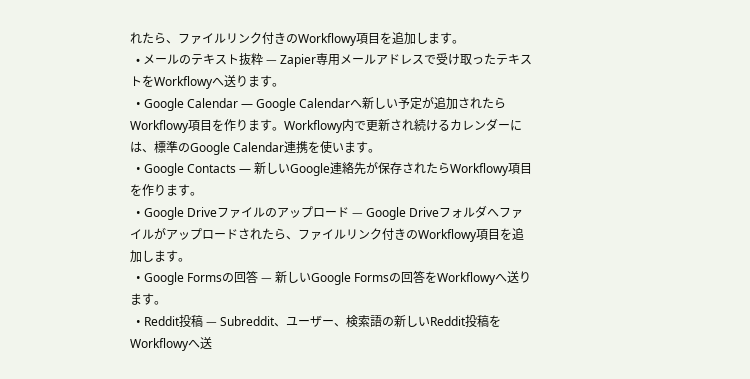れたら、ファイルリンク付きのWorkflowy項目を追加します。
  • メールのテキスト抜粋 — Zapier専用メールアドレスで受け取ったテキストをWorkflowyへ送ります。
  • Google Calendar — Google Calendarへ新しい予定が追加されたらWorkflowy項目を作ります。Workflowy内で更新され続けるカレンダーには、標準のGoogle Calendar連携を使います。
  • Google Contacts — 新しいGoogle連絡先が保存されたらWorkflowy項目を作ります。
  • Google Driveファイルのアップロード — Google Driveフォルダへファイルがアップロードされたら、ファイルリンク付きのWorkflowy項目を追加します。
  • Google Formsの回答 — 新しいGoogle Formsの回答をWorkflowyへ送ります。
  • Reddit投稿 — Subreddit、ユーザー、検索語の新しいReddit投稿をWorkflowyへ送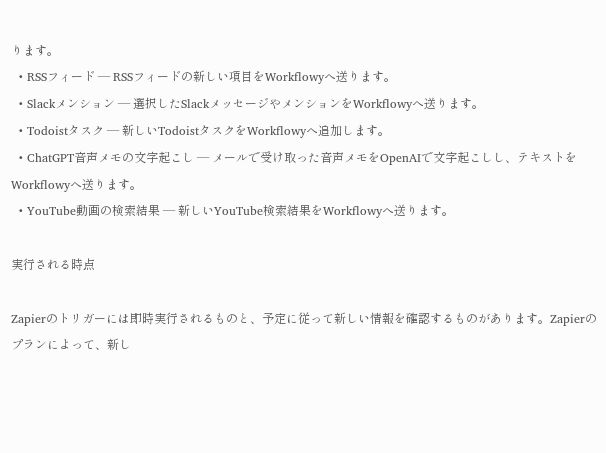ります。
  • RSSフィード — RSSフィードの新しい項目をWorkflowyへ送ります。
  • Slackメンション — 選択したSlackメッセージやメンションをWorkflowyへ送ります。
  • Todoistタスク — 新しいTodoistタスクをWorkflowyへ追加します。
  • ChatGPT音声メモの文字起こし — メールで受け取った音声メモをOpenAIで文字起こしし、テキストをWorkflowyへ送ります。
  • YouTube動画の検索結果 — 新しいYouTube検索結果をWorkflowyへ送ります。

実行される時点

Zapierのトリガーには即時実行されるものと、予定に従って新しい情報を確認するものがあります。Zapierのプランによって、新し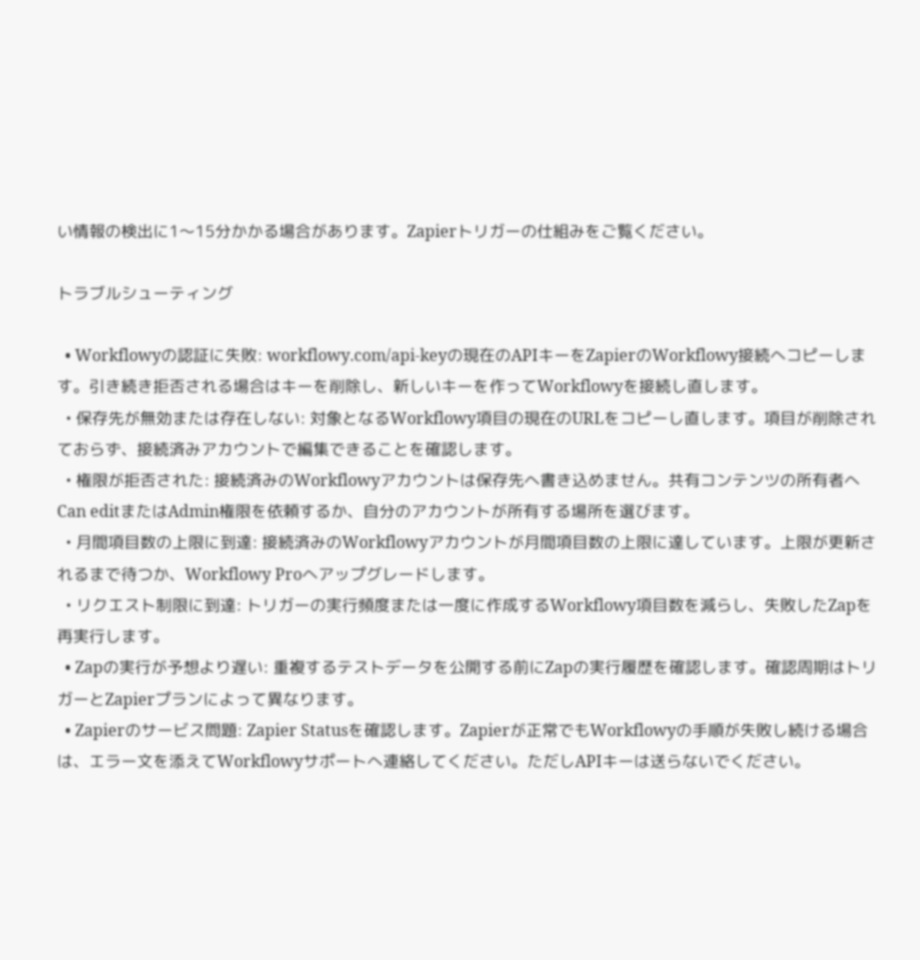い情報の検出に1〜15分かかる場合があります。Zapierトリガーの仕組みをご覧ください。

トラブルシューティング

  • Workflowyの認証に失敗: workflowy.com/api-keyの現在のAPIキーをZapierのWorkflowy接続へコピーします。引き続き拒否される場合はキーを削除し、新しいキーを作ってWorkflowyを接続し直します。
  • 保存先が無効または存在しない: 対象となるWorkflowy項目の現在のURLをコピーし直します。項目が削除されておらず、接続済みアカウントで編集できることを確認します。
  • 権限が拒否された: 接続済みのWorkflowyアカウントは保存先へ書き込めません。共有コンテンツの所有者へCan editまたはAdmin権限を依頼するか、自分のアカウントが所有する場所を選びます。
  • 月間項目数の上限に到達: 接続済みのWorkflowyアカウントが月間項目数の上限に達しています。上限が更新されるまで待つか、Workflowy Proへアップグレードします。
  • リクエスト制限に到達: トリガーの実行頻度または一度に作成するWorkflowy項目数を減らし、失敗したZapを再実行します。
  • Zapの実行が予想より遅い: 重複するテストデータを公開する前にZapの実行履歴を確認します。確認周期はトリガーとZapierプランによって異なります。
  • Zapierのサービス問題: Zapier Statusを確認します。Zapierが正常でもWorkflowyの手順が失敗し続ける場合は、エラー文を添えてWorkflowyサポートへ連絡してください。ただしAPIキーは送らないでください。